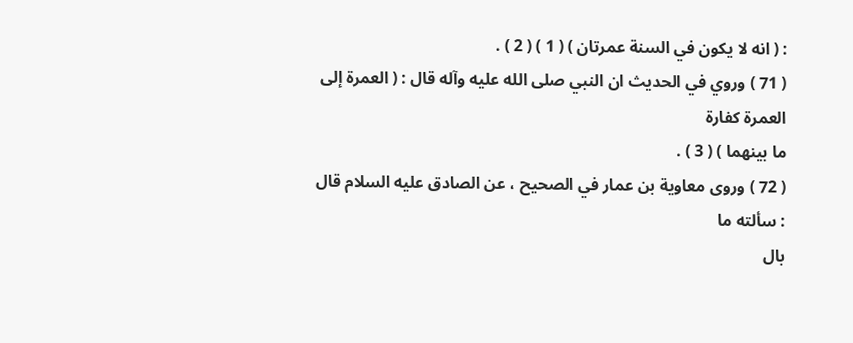: ( انه لا يكون في السنة عمرتان ) ( 1 ) ( 2 ) .
( 71 ) وروي في الحديث ان النبي صلى الله عليه وآله قال : ( العمرة إلى العمرة كفارة
ما بينهما ) ( 3 ) .
( 72 ) وروى معاوية بن عمار في الصحيح ، عن الصادق عليه السلام قال : سألته ما
بال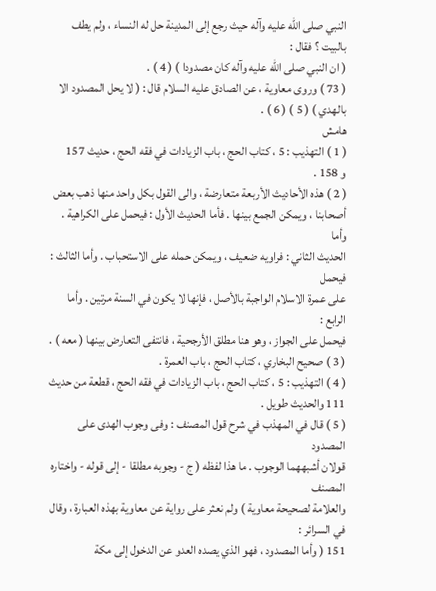النبي صلى الله عليه وآله حيث رجع إلى المدينة حل له النساء ، ولم يطف بالبيت ؟ فقال :
( ان النبي صلى الله عليه وآله كان مصدودا ) ( 4 ) .
( 73 ) وروى معاوية ، عن الصادق عليه السلام قال : ( لا يحل المصدود الا
بالهدي ) ( 5 ) ( 6 ) .
هامش
( 1 ) التهذيب : 5 ، كتاب الحج ، باب الزيادات في فقه الحج ، حديث 157
و 158 .
( 2 ) هذه الأحاديث الأربعة متعارضة ، والى القول بكل واحد منها ذهب بعض
أصحابنا ، ويمكن الجمع بينها . فأما الحديث الأول : فيحمل على الكراهية . وأما
الحديث الثاني : فراويه ضعيف ، ويمكن حمله على الاستحباب . وأما الثالث : فيحمل
على عمرة الاسلام الواجبة بالأصل ، فإنها لا يكون في السنة مرتين . وأما الرابع :
فيحمل على الجواز ، وهو هنا مطلق الأرجحية ، فانتفى التعارض بينها ( معه ) .
( 3 ) صحيح البخاري ، كتاب الحج ، باب العمرة .
( 4 ) التهذيب : 5 ، كتاب الحج ، باب الزيادات في فقه الحج ، قطعة من حديث
111 والحديث طويل .
( 5 ) قال في المهذب في شرح قول المصنف : وفى وجوب الهدى على المصدود
قولان أشبههما الوجوب . ما هذا لفظه ( ج - وجوبه مطلقا - إلى قوله - واختاره المصنف
والعلامة لصحيحة معاوية ) ولم نعثر على رواية عن معاوية بهذه العبارة ، وقال في السرائر :
151 ( وأما المصدود ، فهو الذي يصده العدو عن الدخول إلى مكة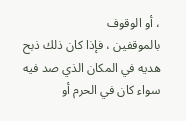، أو الوقوف
بالموقفين ، فإذا كان ذلك ذبح هديه في المكان الذي صد فيه سواء كان في الحرم أو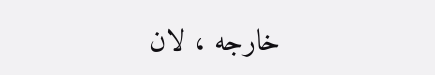خارجه ، لان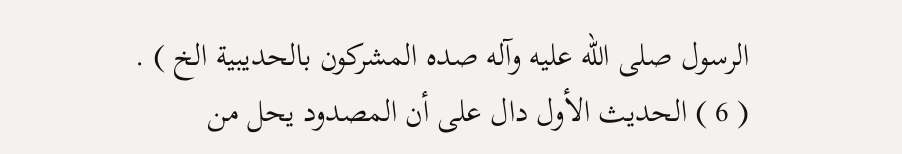الرسول صلى الله عليه وآله صده المشركون بالحديبية الخ ) .
( 6 ) الحديث الأول دال على أن المصدود يحل من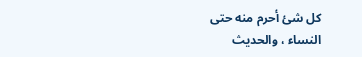كل شئ أحرم منه حتى
النساء ، والحديث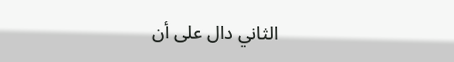الثاني دال على أن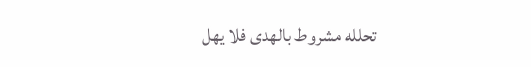تحلله مشروط بالهدى فلا يهل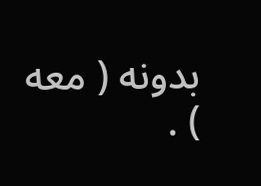بدونه ( معه ) .